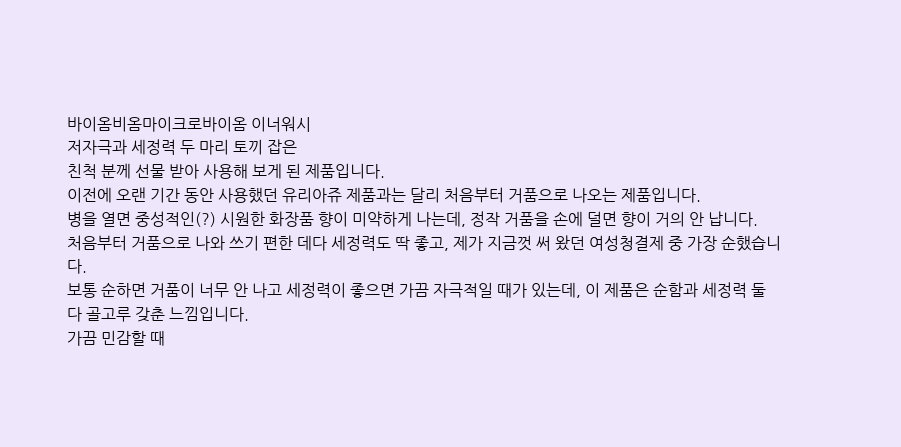바이옴비옴마이크로바이옴 이너워시
저자극과 세정력 두 마리 토끼 잡은
친척 분께 선물 받아 사용해 보게 된 제품입니다.
이전에 오랜 기간 동안 사용했던 유리아쥬 제품과는 달리 처음부터 거품으로 나오는 제품입니다.
병을 열면 중성적인(?) 시원한 화장품 향이 미약하게 나는데, 정작 거품을 손에 덜면 향이 거의 안 납니다.
처음부터 거품으로 나와 쓰기 편한 데다 세정력도 딱 좋고, 제가 지금껏 써 왔던 여성청결제 중 가장 순했습니다.
보통 순하면 거품이 너무 안 나고 세정력이 좋으면 가끔 자극적일 때가 있는데, 이 제품은 순함과 세정력 둘 다 골고루 갖춘 느낌입니다.
가끔 민감할 때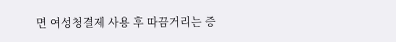면 여성청결제 사용 후 따끔거리는 증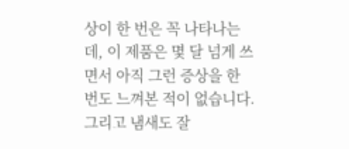상이 한 번은 꼭 나타나는데, 이 제품은 몇 달 넘게 쓰면서 아직 그런 증상을 한 번도 느껴본 적이 없습니다.
그리고 냄새도 잘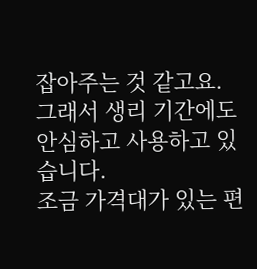잡아주는 것 같고요.
그래서 생리 기간에도 안심하고 사용하고 있습니다.
조금 가격대가 있는 편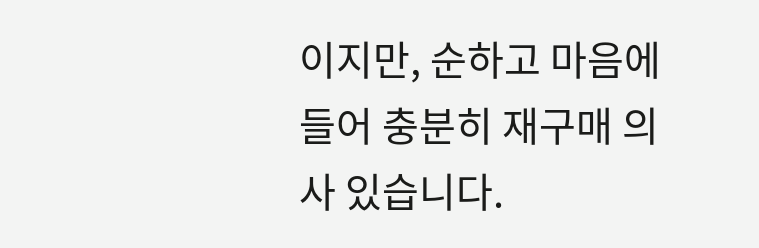이지만, 순하고 마음에 들어 충분히 재구매 의사 있습니다.